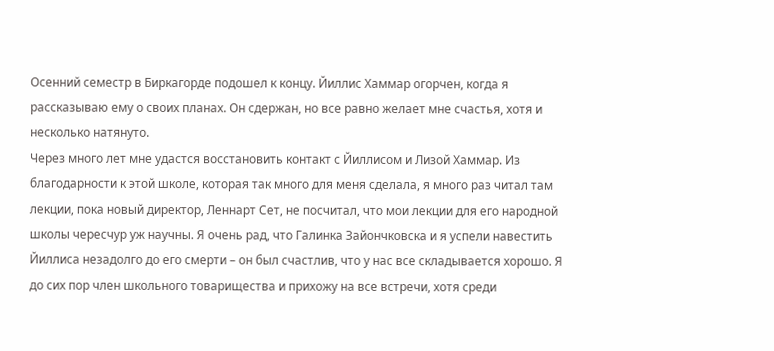Осенний семестр в Биркагорде подошел к концу. Йиллис Хаммар огорчен, когда я рассказываю ему о своих планах. Он сдержан, но все равно желает мне счастья, хотя и несколько натянуто.
Через много лет мне удастся восстановить контакт с Йиллисом и Лизой Хаммар. Из благодарности к этой школе, которая так много для меня сделала, я много раз читал там лекции, пока новый директор, Леннарт Сет, не посчитал, что мои лекции для его народной школы чересчур уж научны. Я очень рад, что Галинка Зайончковска и я успели навестить Йиллиса незадолго до его смерти – он был счастлив, что у нас все складывается хорошо. Я до сих пор член школьного товарищества и прихожу на все встречи, хотя среди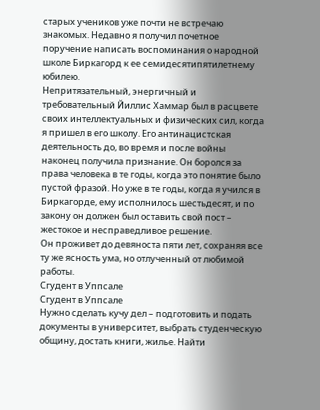старых учеников уже почти не встречаю знакомых. Недавно я получил почетное поручение написать воспоминания о народной школе Биркагорд к ее семидесятипятилетнему юбилею.
Непритязательный, энергичный и требовательный Йиллис Хаммар был в расцвете своих интеллектуальных и физических сил, когда я пришел в его школу. Его антинацистская деятельность до, во время и после войны наконец получила признание. Он боролся за права человека в те годы, когда это понятие было пустой фразой. Но уже в те годы, когда я учился в Биркагорде, ему исполнилось шестьдесят, и по закону он должен был оставить свой пост – жестокое и несправедливое решение.
Он проживет до девяноста пяти лет, сохраняя все ту же ясность ума, но отлученный от любимой работы.
Сгудент в Уппсале
Сгудент в Уппсале
Нужно сделать кучу дел – подготовить и подать документы в университет, выбрать студенческую общину, достать книги, жилье. Найти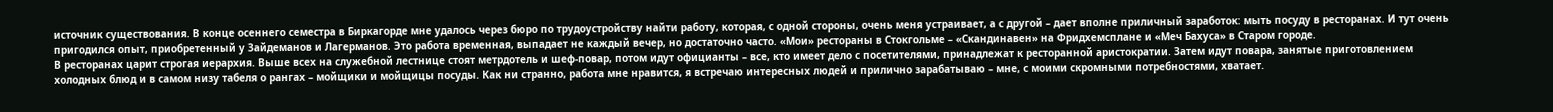источник существования. В конце осеннего семестра в Биркагорде мне удалось через бюро по трудоустройству найти работу, которая, с одной стороны, очень меня устраивает, а с другой – дает вполне приличный заработок: мыть посуду в ресторанах. И тут очень пригодился опыт, приобретенный у Зайдеманов и Лагерманов. Это работа временная, выпадает не каждый вечер, но достаточно часто. «Мои» рестораны в Стокгольме – «Скандинавен» на Фридхемсплане и «Меч Бахуса» в Старом городе.
В ресторанах царит строгая иерархия. Выше всех на служебной лестнице стоят метрдотель и шеф-повар, потом идут официанты – все, кто имеет дело с посетителями, принадлежат к ресторанной аристократии. Затем идут повара, занятые приготовлением холодных блюд и в самом низу табеля о рангах – мойщики и мойщицы посуды. Как ни странно, работа мне нравится, я встречаю интересных людей и прилично зарабатываю – мне, с моими скромными потребностями, хватает.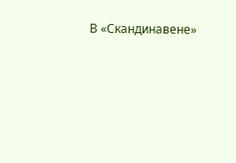В «Скандинавене»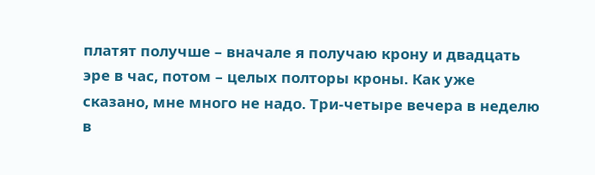платят получше – вначале я получаю крону и двадцать эре в час, потом – целых полторы кроны. Как уже сказано, мне много не надо. Три-четыре вечера в неделю в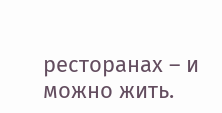ресторанах – и можно жить.